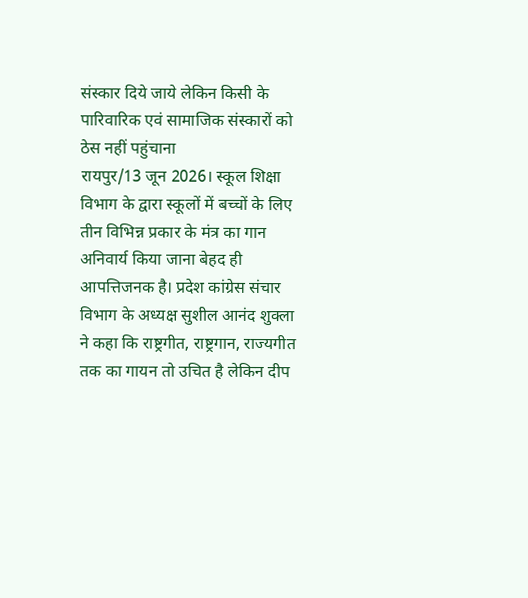संस्कार दिये जाये लेकिन किसी के पारिवारिक एवं सामाजिक संस्कारों को ठेस नहीं पहुंचाना
रायपुर/13 जून 2026। स्कूल शिक्षा विभाग के द्वारा स्कूलों में बच्चों के लिए तीन विभिन्न प्रकार के मंत्र का गान अनिवार्य किया जाना बेहद ही आपत्तिजनक है। प्रदेश कांग्रेस संचार विभाग के अध्यक्ष सुशील आनंद शुक्ला ने कहा कि राष्ट्रगीत, राष्ट्रगान, राज्यगीत तक का गायन तो उचित है लेकिन दीप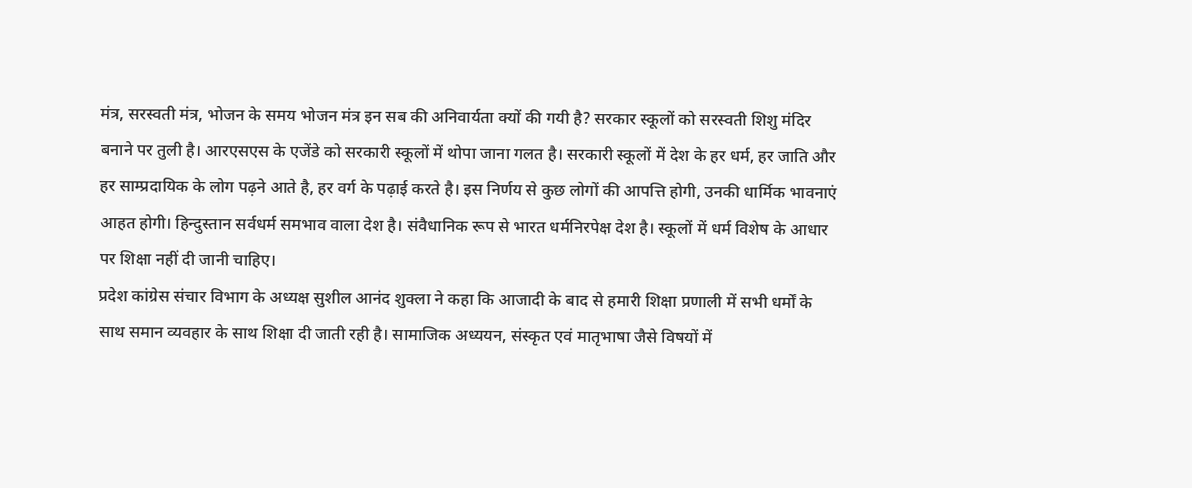मंत्र, सरस्वती मंत्र, भोजन के समय भोजन मंत्र इन सब की अनिवार्यता क्यों की गयी है? सरकार स्कूलों को सरस्वती शिशु मंदिर बनाने पर तुली है। आरएसएस के एजेंडे को सरकारी स्कूलों में थोपा जाना गलत है। सरकारी स्कूलों में देश के हर धर्म, हर जाति और हर साम्प्रदायिक के लोग पढ़ने आते है, हर वर्ग के पढ़ाई करते है। इस निर्णय से कुछ लोगों की आपत्ति होगी, उनकी धार्मिक भावनाएं आहत होगी। हिन्दुस्तान सर्वधर्म समभाव वाला देश है। संवैधानिक रूप से भारत धर्मनिरपेक्ष देश है। स्कूलों में धर्म विशेष के आधार पर शिक्षा नहीं दी जानी चाहिए।
प्रदेश कांग्रेस संचार विभाग के अध्यक्ष सुशील आनंद शुक्ला ने कहा कि आजादी के बाद से हमारी शिक्षा प्रणाली में सभी धर्मों के साथ समान व्यवहार के साथ शिक्षा दी जाती रही है। सामाजिक अध्ययन, संस्कृत एवं मातृभाषा जैसे विषयों में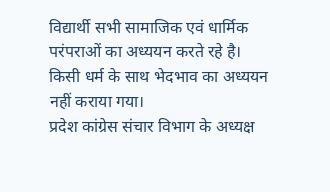विद्यार्थी सभी सामाजिक एवं धार्मिक परंपराओं का अध्ययन करते रहे है। किसी धर्म के साथ भेदभाव का अध्ययन नहीं कराया गया।
प्रदेश कांग्रेस संचार विभाग के अध्यक्ष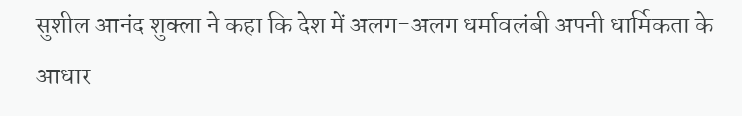सुशील आनंद शुक्ला ने कहा कि देश में अलग-अलग धर्मावलंबी अपनी धार्मिकता के आधार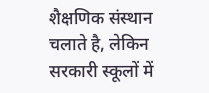शैक्षणिक संस्थान चलाते है, लेकिन सरकारी स्कूलों में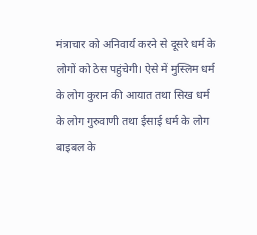मंत्राचार को अनिवार्य करने से दूसरे धर्म के लोगों को ठेस पहुंचेगी। ऐसे में मुस्लिम धर्म के लोग कुरान की आयात तथा सिख धर्म के लोग गुरुवाणी तथा ईसाई धर्म के लोग बाइबल के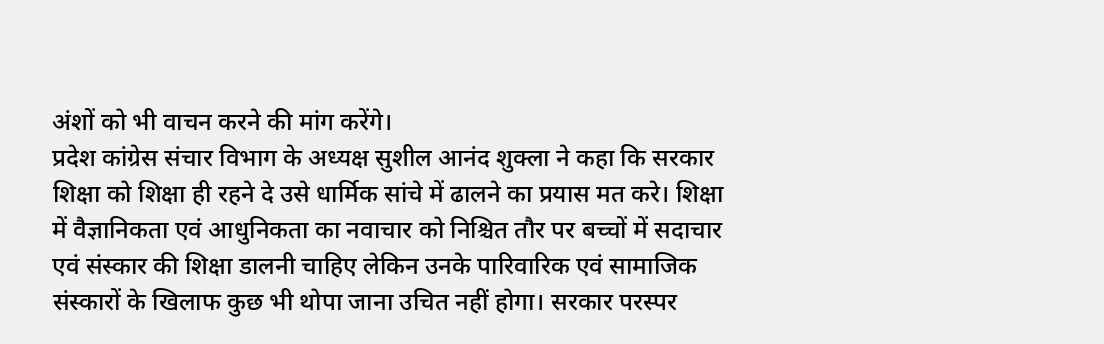अंशों को भी वाचन करने की मांग करेंगे।
प्रदेश कांग्रेस संचार विभाग के अध्यक्ष सुशील आनंद शुक्ला ने कहा कि सरकार शिक्षा को शिक्षा ही रहने दे उसे धार्मिक सांचे में ढालने का प्रयास मत करे। शिक्षा में वैज्ञानिकता एवं आधुनिकता का नवाचार को निश्चित तौर पर बच्चों में सदाचार एवं संस्कार की शिक्षा डालनी चाहिए लेकिन उनके पारिवारिक एवं सामाजिक संस्कारों के खिलाफ कुछ भी थोपा जाना उचित नहीं होगा। सरकार परस्पर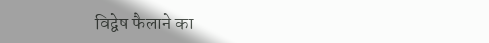विद्वेष फैलाने का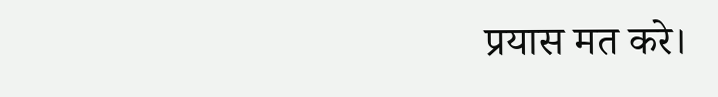प्रयास मत करे।